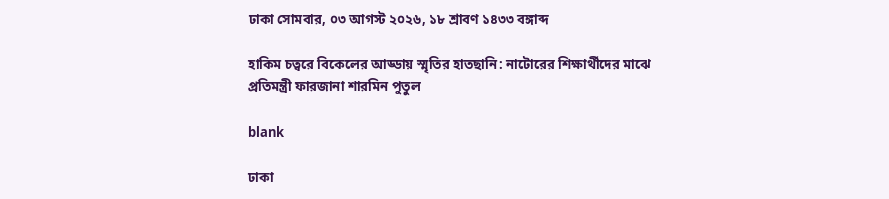ঢাকা সোমবার, ০৩ আগস্ট ২০২৬, ১৮ শ্রাবণ ১৪৩৩ বঙ্গাব্দ

হাকিম চত্বরে বিকেলের আড্ডায় স্মৃতির হাতছানি: নাটোরের শিক্ষার্থীদের মাঝে প্রতিমন্ত্রী ফারজানা শারমিন পুতুল

blank

ঢাকা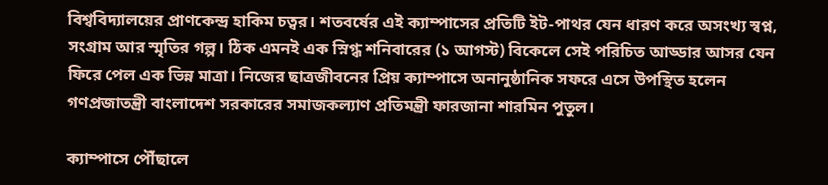বিশ্ববিদ্যালয়ের প্রাণকেন্দ্র হাকিম চত্বর। শতবর্ষের এই ক্যাম্পাসের প্রতিটি ইট-পাথর যেন ধারণ করে অসংখ্য স্বপ্ন, সংগ্রাম আর স্মৃতির গল্প। ঠিক এমনই এক স্নিগ্ধ শনিবারের (১ আগস্ট) বিকেলে সেই পরিচিত আড্ডার আসর যেন ফিরে পেল এক ভিন্ন মাত্রা। নিজের ছাত্রজীবনের প্রিয় ক্যাম্পাসে অনানুষ্ঠানিক সফরে এসে উপস্থিত হলেন গণপ্রজাতন্ত্রী বাংলাদেশ সরকারের সমাজকল্যাণ প্রতিমন্ত্রী ফারজানা শারমিন পুতুল।

ক্যাম্পাসে পৌঁছালে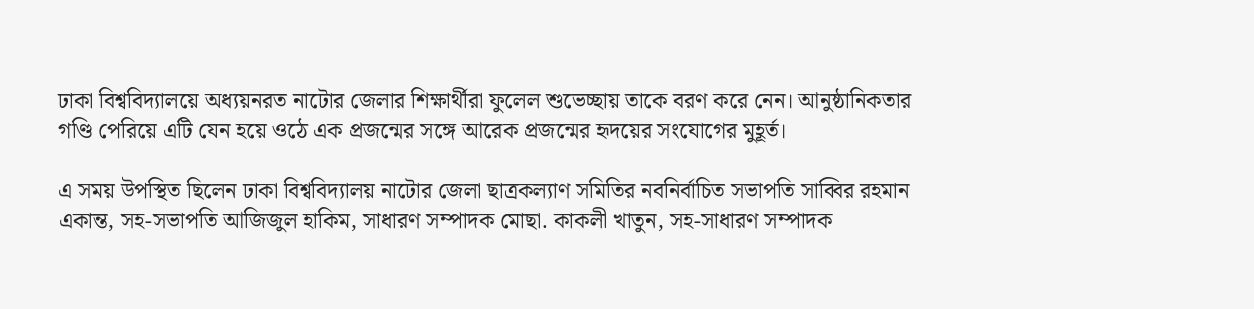ঢাকা বিশ্ববিদ্যালয়ে অধ্যয়নরত নাটোর জেলার শিক্ষার্থীরা ফুলেল শুভেচ্ছায় তাকে বরণ করে নেন। আনুষ্ঠানিকতার গণ্ডি পেরিয়ে এটি যেন হয়ে ওঠে এক প্রজন্মের সঙ্গে আরেক প্রজন্মের হৃদয়ের সংযোগের মুহূর্ত।

এ সময় উপস্থিত ছিলেন ঢাকা বিশ্ববিদ্যালয় নাটোর জেলা ছাত্রকল্যাণ সমিতির নবনির্বাচিত সভাপতি সাব্বির রহমান একান্ত, সহ-সভাপতি আজিজুল হাকিম, সাধারণ সম্পাদক মোছা. কাকলী খাতুন, সহ-সাধারণ সম্পাদক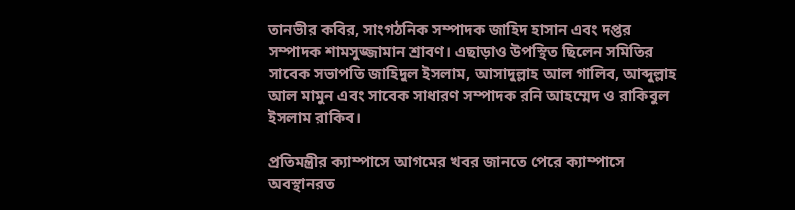তানভীর কবির, সাংগঠনিক সম্পাদক জাহিদ হাসান এবং দপ্তর সম্পাদক শামসুজ্জামান শ্রাবণ। এছাড়াও উপস্থিত ছিলেন সমিতির সাবেক সভাপতি জাহিদুল ইসলাম, আসাদুল্লাহ আল গালিব, আব্দুল্লাহ আল মামুন এবং সাবেক সাধারণ সম্পাদক রনি আহম্মেদ ও রাকিবুল ইসলাম রাকিব।

প্রতিমন্ত্রীর ক্যাম্পাসে আগমের খবর জানতে পেরে ক্যাম্পাসে অবস্থানরত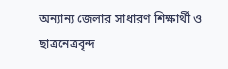অন্যান্য জেলার সাধারণ শিক্ষার্থী ও  ছাত্রনেত্রবৃন্দ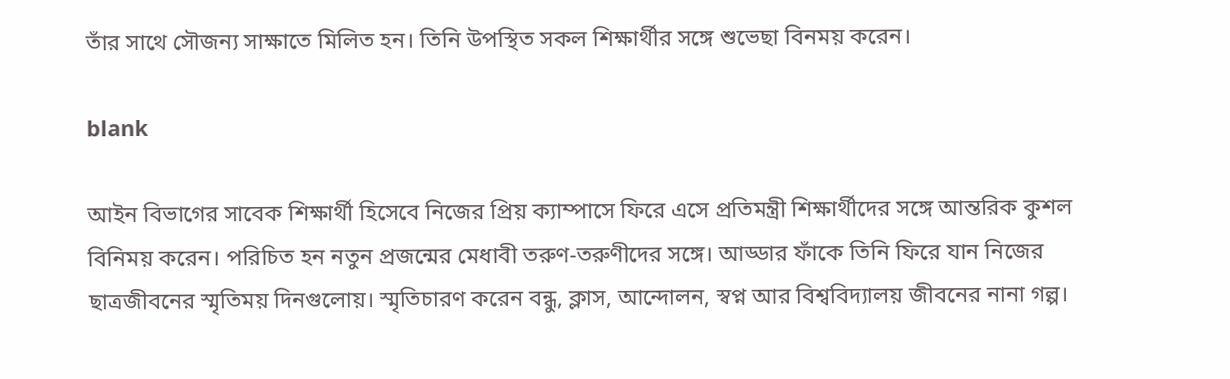তাঁর সাথে সৌজন্য সাক্ষাতে মিলিত হন। তিনি উপস্থিত সকল শিক্ষার্থীর সঙ্গে শুভেছা বিনময় করেন।

blank

আইন বিভাগের সাবেক শিক্ষার্থী হিসেবে নিজের প্রিয় ক্যাম্পাসে ফিরে এসে প্রতিমন্ত্রী শিক্ষার্থীদের সঙ্গে আন্তরিক কুশল বিনিময় করেন। পরিচিত হন নতুন প্রজন্মের মেধাবী তরুণ-তরুণীদের সঙ্গে। আড্ডার ফাঁকে তিনি ফিরে যান নিজের ছাত্রজীবনের স্মৃতিময় দিনগুলোয়। স্মৃতিচারণ করেন বন্ধু, ক্লাস, আন্দোলন, স্বপ্ন আর বিশ্ববিদ্যালয় জীবনের নানা গল্প।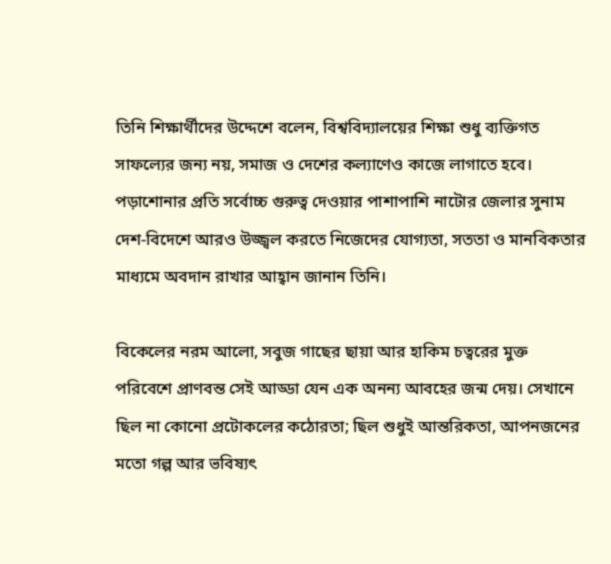তিনি শিক্ষার্থীদের উদ্দেশে বলেন, বিশ্ববিদ্যালয়ের শিক্ষা শুধু ব্যক্তিগত সাফল্যের জন্য নয়, সমাজ ও দেশের কল্যাণেও কাজে লাগাতে হবে। পড়াশোনার প্রতি সর্বোচ্চ গুরুত্ব দেওয়ার পাশাপাশি নাটোর জেলার সুনাম দেশ-বিদেশে আরও উজ্জ্বল করতে নিজেদের যোগ্যতা, সততা ও মানবিকতার মাধ্যমে অবদান রাখার আহ্বান জানান তিনি।

বিকেলের নরম আলো, সবুজ গাছের ছায়া আর হাকিম চত্বরের মুক্ত পরিবেশে প্রাণবন্ত সেই আড্ডা যেন এক অনন্য আবহের জন্ম দেয়। সেখানে ছিল না কোনো প্রটোকলের কঠোরতা; ছিল শুধুই আন্তরিকতা, আপনজনের মতো গল্প আর ভবিষ্যৎ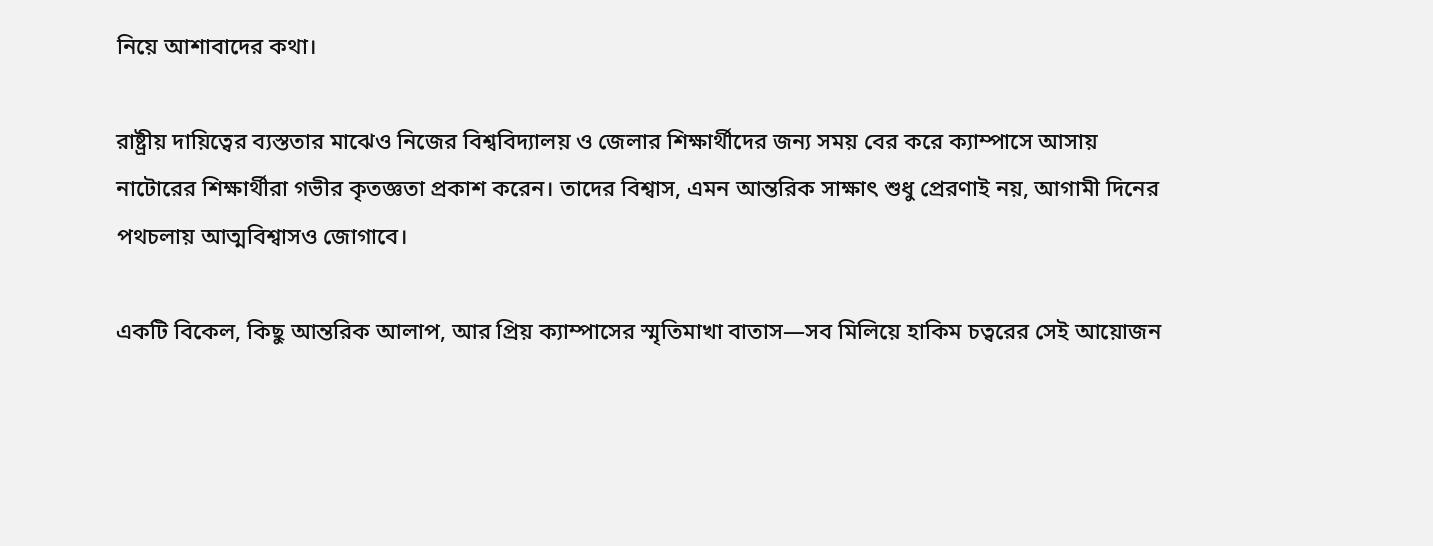নিয়ে আশাবাদের কথা।

রাষ্ট্রীয় দায়িত্বের ব্যস্ততার মাঝেও নিজের বিশ্ববিদ্যালয় ও জেলার শিক্ষার্থীদের জন্য সময় বের করে ক্যাম্পাসে আসায় নাটোরের শিক্ষার্থীরা গভীর কৃতজ্ঞতা প্রকাশ করেন। তাদের বিশ্বাস, এমন আন্তরিক সাক্ষাৎ শুধু প্রেরণাই নয়, আগামী দিনের পথচলায় আত্মবিশ্বাসও জোগাবে।

একটি বিকেল, কিছু আন্তরিক আলাপ, আর প্রিয় ক্যাম্পাসের স্মৃতিমাখা বাতাস—সব মিলিয়ে হাকিম চত্বরের সেই আয়োজন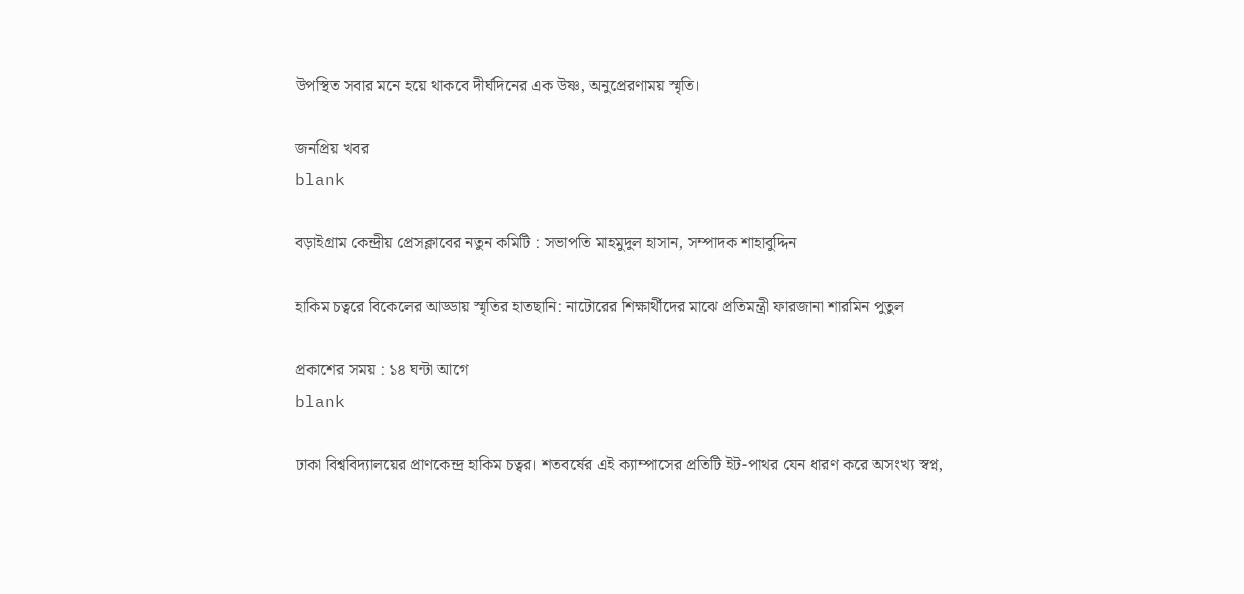উপস্থিত সবার মনে হয়ে থাকবে দীর্ঘদিনের এক উষ্ণ, অনুপ্রেরণাময় স্মৃতি।

জনপ্রিয় খবর
blank

বড়াইগ্রাম কেন্দ্রীয় প্রেসক্লাবের নতুন কমিটি : সভাপতি মাহমুদুল হাসান, সম্পাদক শাহাবুদ্দিন

হাকিম চত্বরে বিকেলের আড্ডায় স্মৃতির হাতছানি: নাটোরের শিক্ষার্থীদের মাঝে প্রতিমন্ত্রী ফারজানা শারমিন পুতুল

প্রকাশের সময় : ১৪ ঘন্টা আগে
blank

ঢাকা বিশ্ববিদ্যালয়ের প্রাণকেন্দ্র হাকিম চত্বর। শতবর্ষের এই ক্যাম্পাসের প্রতিটি ইট-পাথর যেন ধারণ করে অসংখ্য স্বপ্ন,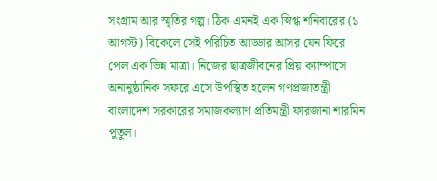সংগ্রাম আর স্মৃতির গল্প। ঠিক এমনই এক স্নিগ্ধ শনিবারের (১ আগস্ট) বিকেলে সেই পরিচিত আড্ডার আসর যেন ফিরে পেল এক ভিন্ন মাত্রা। নিজের ছাত্রজীবনের প্রিয় ক্যাম্পাসে অনানুষ্ঠানিক সফরে এসে উপস্থিত হলেন গণপ্রজাতন্ত্রী বাংলাদেশ সরকারের সমাজকল্যাণ প্রতিমন্ত্রী ফারজানা শারমিন পুতুল।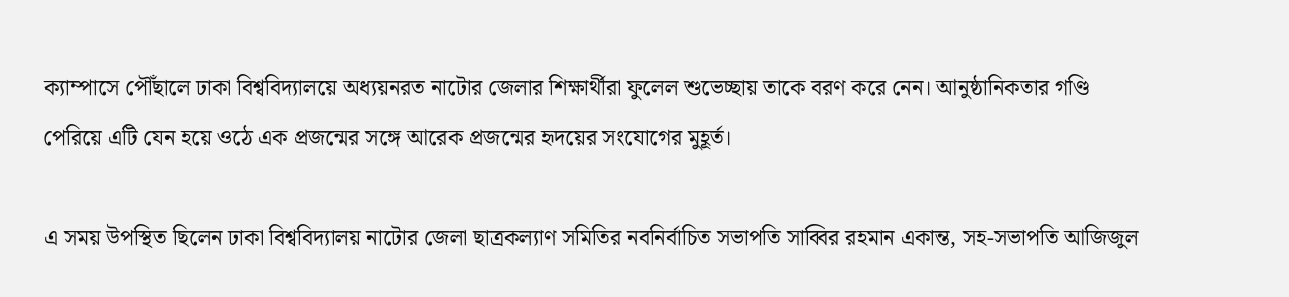ক্যাম্পাসে পৌঁছালে ঢাকা বিশ্ববিদ্যালয়ে অধ্যয়নরত নাটোর জেলার শিক্ষার্থীরা ফুলেল শুভেচ্ছায় তাকে বরণ করে নেন। আনুষ্ঠানিকতার গণ্ডি পেরিয়ে এটি যেন হয়ে ওঠে এক প্রজন্মের সঙ্গে আরেক প্রজন্মের হৃদয়ের সংযোগের মুহূর্ত।

এ সময় উপস্থিত ছিলেন ঢাকা বিশ্ববিদ্যালয় নাটোর জেলা ছাত্রকল্যাণ সমিতির নবনির্বাচিত সভাপতি সাব্বির রহমান একান্ত, সহ-সভাপতি আজিজুল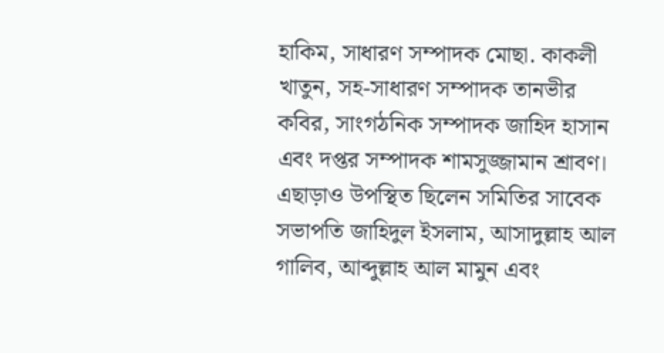হাকিম, সাধারণ সম্পাদক মোছা. কাকলী খাতুন, সহ-সাধারণ সম্পাদক তানভীর কবির, সাংগঠনিক সম্পাদক জাহিদ হাসান এবং দপ্তর সম্পাদক শামসুজ্জামান শ্রাবণ। এছাড়াও উপস্থিত ছিলেন সমিতির সাবেক সভাপতি জাহিদুল ইসলাম, আসাদুল্লাহ আল গালিব, আব্দুল্লাহ আল মামুন এবং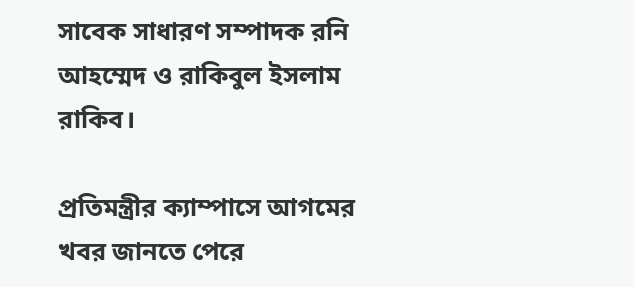সাবেক সাধারণ সম্পাদক রনি আহম্মেদ ও রাকিবুল ইসলাম রাকিব।

প্রতিমন্ত্রীর ক্যাম্পাসে আগমের খবর জানতে পেরে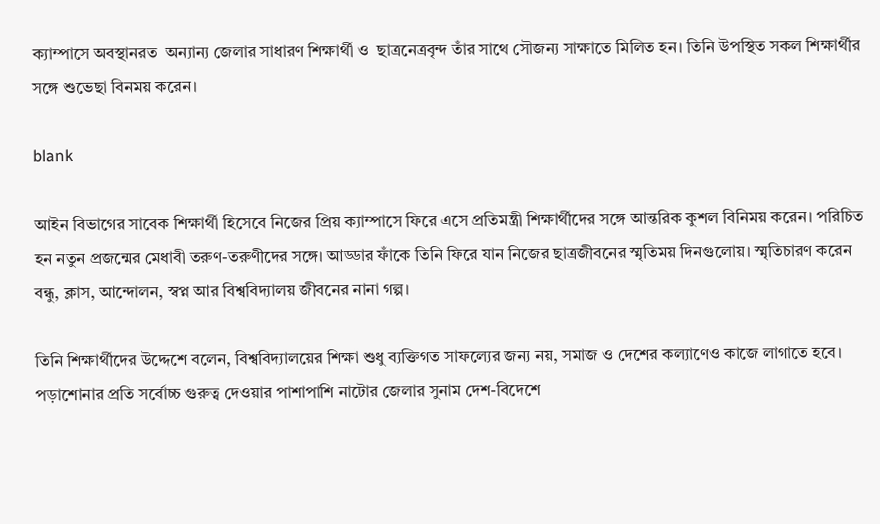ক্যাম্পাসে অবস্থানরত  অন্যান্য জেলার সাধারণ শিক্ষার্থী ও  ছাত্রনেত্রবৃন্দ তাঁর সাথে সৌজন্য সাক্ষাতে মিলিত হন। তিনি উপস্থিত সকল শিক্ষার্থীর সঙ্গে শুভেছা বিনময় করেন।

blank

আইন বিভাগের সাবেক শিক্ষার্থী হিসেবে নিজের প্রিয় ক্যাম্পাসে ফিরে এসে প্রতিমন্ত্রী শিক্ষার্থীদের সঙ্গে আন্তরিক কুশল বিনিময় করেন। পরিচিত হন নতুন প্রজন্মের মেধাবী তরুণ-তরুণীদের সঙ্গে। আড্ডার ফাঁকে তিনি ফিরে যান নিজের ছাত্রজীবনের স্মৃতিময় দিনগুলোয়। স্মৃতিচারণ করেন বন্ধু, ক্লাস, আন্দোলন, স্বপ্ন আর বিশ্ববিদ্যালয় জীবনের নানা গল্প।

তিনি শিক্ষার্থীদের উদ্দেশে বলেন, বিশ্ববিদ্যালয়ের শিক্ষা শুধু ব্যক্তিগত সাফল্যের জন্য নয়, সমাজ ও দেশের কল্যাণেও কাজে লাগাতে হবে। পড়াশোনার প্রতি সর্বোচ্চ গুরুত্ব দেওয়ার পাশাপাশি নাটোর জেলার সুনাম দেশ-বিদেশে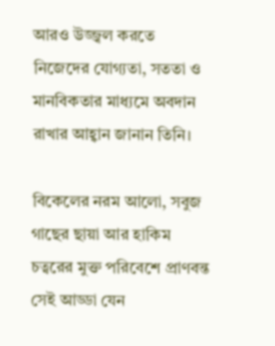আরও উজ্জ্বল করতে নিজেদের যোগ্যতা, সততা ও মানবিকতার মাধ্যমে অবদান রাখার আহ্বান জানান তিনি।

বিকেলের নরম আলো, সবুজ গাছের ছায়া আর হাকিম চত্বরের মুক্ত পরিবেশে প্রাণবন্ত সেই আড্ডা যেন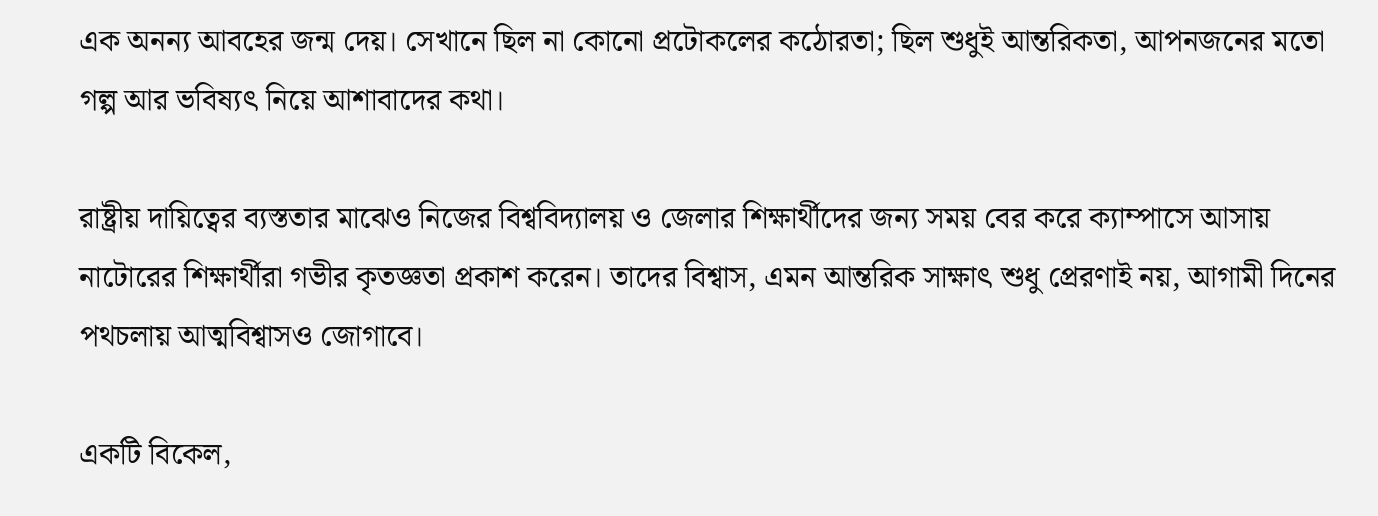এক অনন্য আবহের জন্ম দেয়। সেখানে ছিল না কোনো প্রটোকলের কঠোরতা; ছিল শুধুই আন্তরিকতা, আপনজনের মতো গল্প আর ভবিষ্যৎ নিয়ে আশাবাদের কথা।

রাষ্ট্রীয় দায়িত্বের ব্যস্ততার মাঝেও নিজের বিশ্ববিদ্যালয় ও জেলার শিক্ষার্থীদের জন্য সময় বের করে ক্যাম্পাসে আসায় নাটোরের শিক্ষার্থীরা গভীর কৃতজ্ঞতা প্রকাশ করেন। তাদের বিশ্বাস, এমন আন্তরিক সাক্ষাৎ শুধু প্রেরণাই নয়, আগামী দিনের পথচলায় আত্মবিশ্বাসও জোগাবে।

একটি বিকেল,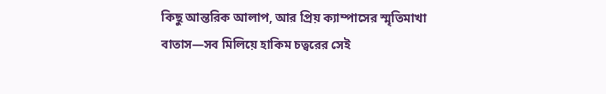কিছু আন্তরিক আলাপ, আর প্রিয় ক্যাম্পাসের স্মৃতিমাখা বাতাস—সব মিলিয়ে হাকিম চত্বরের সেই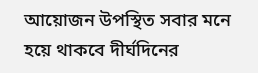আয়োজন উপস্থিত সবার মনে হয়ে থাকবে দীর্ঘদিনের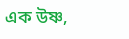এক উষ্ণ,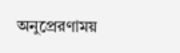অনুপ্রেরণাময়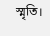স্মৃতি।